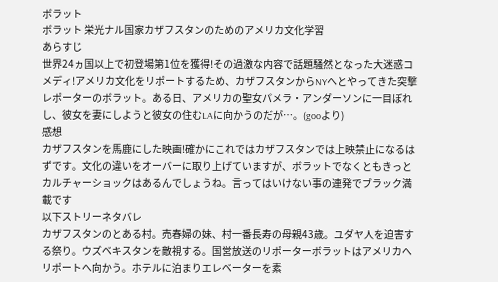ボラット
ボラット 栄光ナル国家カザフスタンのためのアメリカ文化学習
あらすじ
世界24ヵ国以上で初登場第1位を獲得!その過激な内容で話題騒然となった大迷惑コメディ!アメリカ文化をリポートするため、カザフスタンからNYへとやってきた突撃レポーターのボラット。ある日、アメリカの聖女パメラ・アンダーソンに一目ぼれし、彼女を妻にしようと彼女の住むLAに向かうのだが…。(gooより)
感想
カザフスタンを馬鹿にした映画!確かにこれではカザフスタンでは上映禁止になるはずです。文化の違いをオーバーに取り上げていますが、ボラットでなくともきっとカルチャーショックはあるんでしょうね。言ってはいけない事の連発でブラック満載です
以下ストリーネタバレ
カザフスタンのとある村。売春婦の妹、村一番長寿の母親43歳。ユダヤ人を迫害する祭り。ウズベキスタンを敵視する。国営放送のリポーターボラットはアメリカへリポートへ向かう。ホテルに泊まりエレベーターを素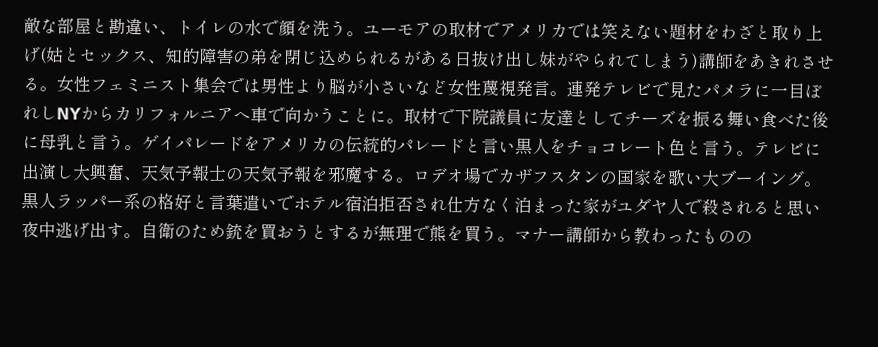敵な部屋と勘違い、トイレの水で顔を洗う。ユーモアの取材でアメリカでは笑えない題材をわざと取り上げ(姑とセックス、知的障害の弟を閉じ込められるがある日抜け出し妹がやられてしまう)講師をあきれさせる。女性フェミニスト集会では男性より脳が小さいなど女性蔑視発言。連発テレビで見たパメラに一目ぼれしNYからカリフォルニアへ車で向かうことに。取材で下院議員に友達としてチーズを振る舞い食べた後に母乳と言う。ゲイパレードをアメリカの伝統的パレードと言い黒人をチョコレート色と言う。テレビに出演し大興奮、天気予報士の天気予報を邪魔する。ロデオ場でカザフスタンの国家を歌い大ブーイング。黒人ラッパー系の格好と言葉遣いでホテル宿泊拒否され仕方なく泊まった家がユダヤ人で殺されると思い夜中逃げ出す。自衛のため銃を買おうとするが無理で熊を買う。マナー講師から教わったものの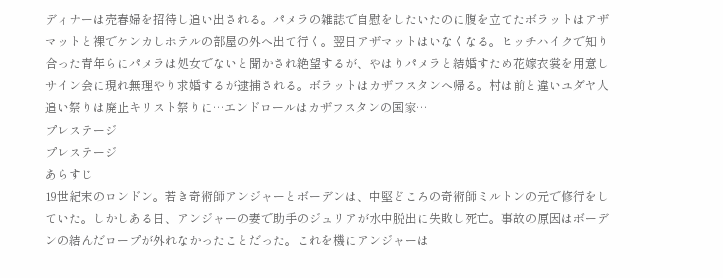ディナーは売春婦を招待し追い出される。パメラの雑誌で自慰をしたいたのに腹を立てたボラットはアザマットと裸でケンカしホテルの部屋の外へ出て行く。翌日アザマットはいなくなる。ヒッチハイクで知り合った青年らにパメラは処女でないと聞かされ絶望するが、やはりパメラと結婚すため花嫁衣裳を用意しサイン会に現れ無理やり求婚するが逮捕される。ボラットはカザフスタンへ帰る。村は前と違いユダヤ人追い祭りは廃止キリスト祭りに…エンドロールはカザフスタンの国家…
プレステージ
プレステージ
あらすじ
19世紀末のロンドン。若き奇術師アンジャーとボーデンは、中堅どころの奇術師ミルトンの元で修行をしていた。しかしある日、アンジャーの妻で助手のジュリアが水中脱出に失敗し死亡。事故の原因はボーデンの結んだロープが外れなかったことだった。これを機にアンジャーは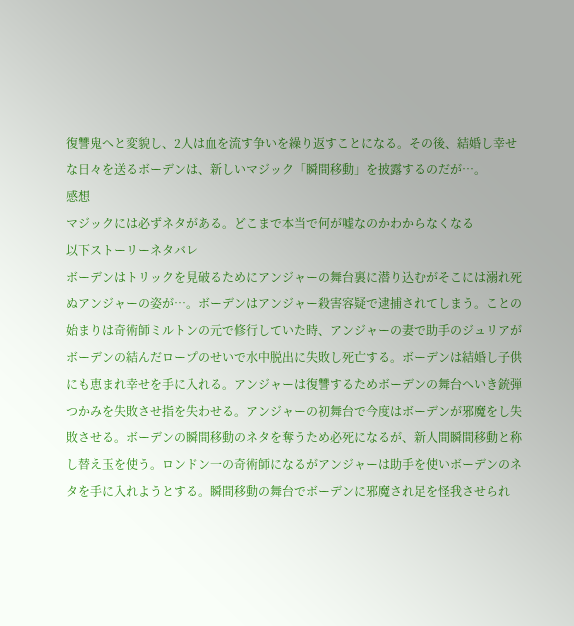復讐鬼へと変貌し、2人は血を流す争いを繰り返すことになる。その後、結婚し幸せな日々を送るボーデンは、新しいマジック「瞬間移動」を披露するのだが…。
感想
マジックには必ずネタがある。どこまで本当で何が嘘なのかわからなくなる
以下ストーリーネタバレ
ボーデンはトリックを見破るためにアンジャーの舞台裏に潜り込むがそこには溺れ死ぬアンジャーの姿が…。ボーデンはアンジャー殺害容疑で逮捕されてしまう。ことの始まりは奇術師ミルトンの元で修行していた時、アンジャーの妻で助手のジュリアがボーデンの結んだロープのせいで水中脱出に失敗し死亡する。ボーデンは結婚し子供にも恵まれ幸せを手に入れる。アンジャーは復讐するためボーデンの舞台へいき銃弾つかみを失敗させ指を失わせる。アンジャーの初舞台で今度はボーデンが邪魔をし失敗させる。ボーデンの瞬間移動のネタを奪うため必死になるが、新人間瞬間移動と称し替え玉を使う。ロンドン一の奇術師になるがアンジャーは助手を使いボーデンのネタを手に入れようとする。瞬間移動の舞台でボーデンに邪魔され足を怪我させられ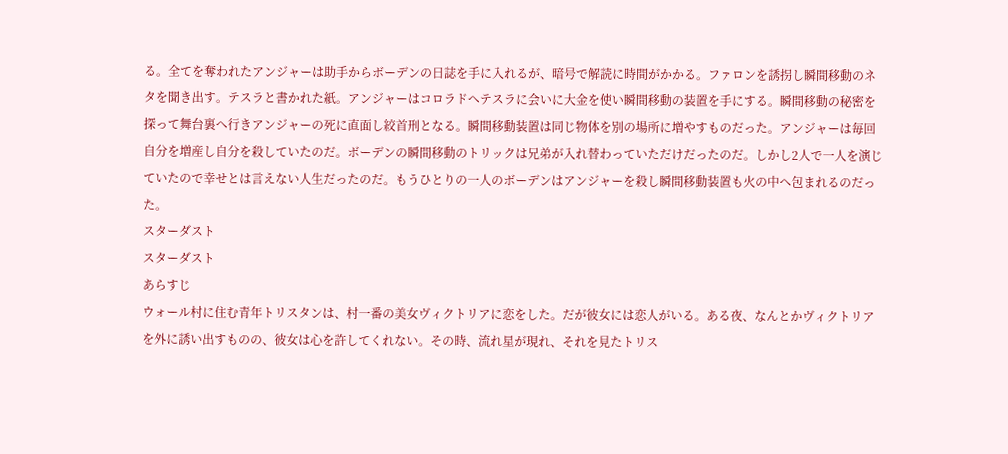る。全てを奪われたアンジャーは助手からボーデンの日誌を手に入れるが、暗号で解読に時間がかかる。ファロンを誘拐し瞬間移動のネタを聞き出す。テスラと書かれた紙。アンジャーはコロラドへテスラに会いに大金を使い瞬間移動の装置を手にする。瞬間移動の秘密を探って舞台裏へ行きアンジャーの死に直面し絞首刑となる。瞬間移動装置は同じ物体を別の場所に増やすものだった。アンジャーは毎回自分を増産し自分を殺していたのだ。ボーデンの瞬間移動のトリックは兄弟が入れ替わっていただけだったのだ。しかし2人で一人を演じていたので幸せとは言えない人生だったのだ。もうひとりの一人のボーデンはアンジャーを殺し瞬間移動装置も火の中へ包まれるのだった。
スターダスト
スターダスト
あらすじ
ウォール村に住む青年トリスタンは、村一番の美女ヴィクトリアに恋をした。だが彼女には恋人がいる。ある夜、なんとかヴィクトリアを外に誘い出すものの、彼女は心を許してくれない。その時、流れ星が現れ、それを見たトリス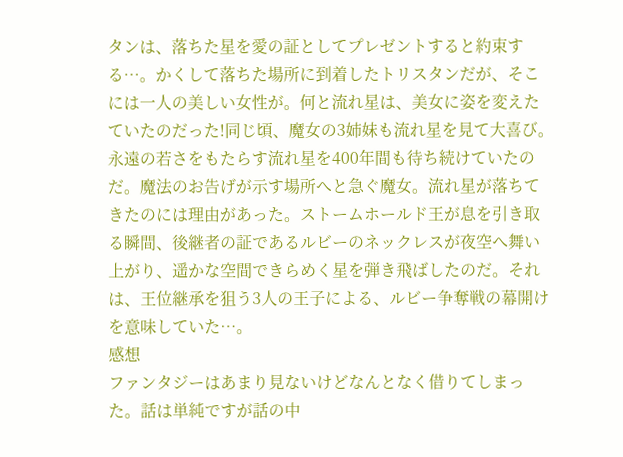タンは、落ちた星を愛の証としてプレゼントすると約束する…。かくして落ちた場所に到着したトリスタンだが、そこには一人の美しい女性が。何と流れ星は、美女に姿を変えたていたのだった!同じ頃、魔女の3姉妹も流れ星を見て大喜び。永遠の若さをもたらす流れ星を400年間も待ち続けていたのだ。魔法のお告げが示す場所へと急ぐ魔女。流れ星が落ちてきたのには理由があった。ストームホールド王が息を引き取る瞬間、後継者の証であるルビーのネックレスが夜空へ舞い上がり、遥かな空間できらめく星を弾き飛ばしたのだ。それは、王位継承を狙う3人の王子による、ルビー争奪戦の幕開けを意味していた…。
感想
ファンタジーはあまり見ないけどなんとなく借りてしまった。話は単純ですが話の中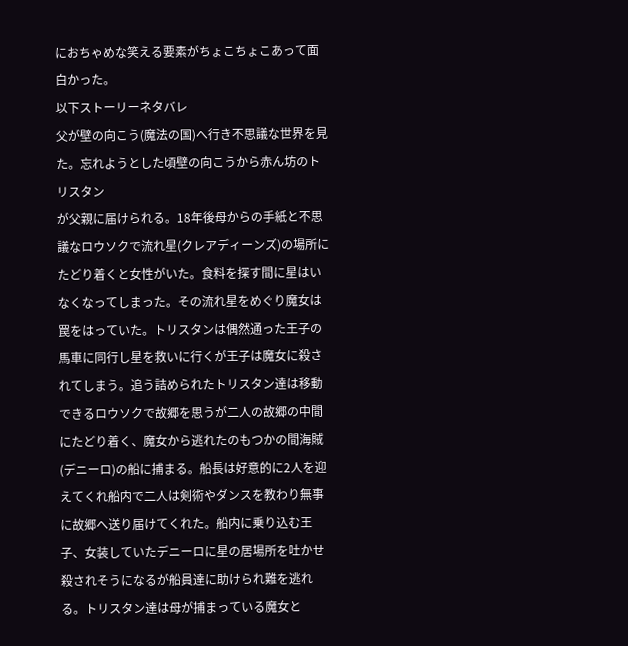におちゃめな笑える要素がちょこちょこあって面白かった。
以下ストーリーネタバレ
父が壁の向こう(魔法の国)へ行き不思議な世界を見た。忘れようとした頃壁の向こうから赤ん坊のトリスタン
が父親に届けられる。18年後母からの手紙と不思議なロウソクで流れ星(クレアディーンズ)の場所にたどり着くと女性がいた。食料を探す間に星はいなくなってしまった。その流れ星をめぐり魔女は罠をはっていた。トリスタンは偶然通った王子の馬車に同行し星を救いに行くが王子は魔女に殺されてしまう。追う詰められたトリスタン達は移動できるロウソクで故郷を思うが二人の故郷の中間にたどり着く、魔女から逃れたのもつかの間海賊(デニーロ)の船に捕まる。船長は好意的に2人を迎えてくれ船内で二人は剣術やダンスを教わり無事に故郷へ送り届けてくれた。船内に乗り込む王子、女装していたデニーロに星の居場所を吐かせ殺されそうになるが船員達に助けられ難を逃れる。トリスタン達は母が捕まっている魔女と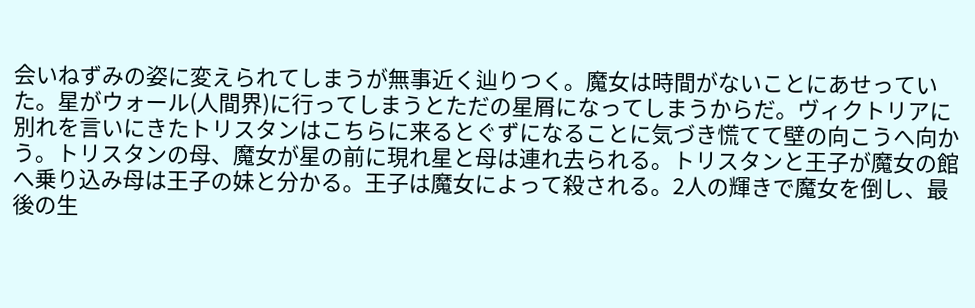会いねずみの姿に変えられてしまうが無事近く辿りつく。魔女は時間がないことにあせっていた。星がウォール(人間界)に行ってしまうとただの星屑になってしまうからだ。ヴィクトリアに別れを言いにきたトリスタンはこちらに来るとぐずになることに気づき慌てて壁の向こうへ向かう。トリスタンの母、魔女が星の前に現れ星と母は連れ去られる。トリスタンと王子が魔女の館へ乗り込み母は王子の妹と分かる。王子は魔女によって殺される。2人の輝きで魔女を倒し、最後の生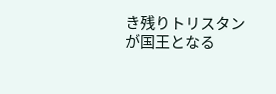き残りトリスタンが国王となる